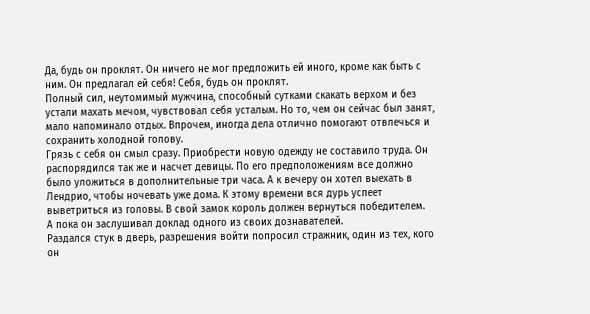Да, будь он проклят. Он ничего не мог предложить ей иного, кроме как быть с ним. Он предлагал ей себя! Себя, будь он проклят.
Полный сил, неутомимый мужчина, способный сутками скакать верхом и без устали махать мечом, чувствовал себя усталым. Но то, чем он сейчас был занят, мало напоминало отдых. Впрочем, иногда дела отлично помогают отвлечься и сохранить холодной голову.
Грязь с себя он смыл сразу. Приобрести новую одежду не составило труда. Он распорядился так же и насчет девицы. По его предположениям все должно было уложиться в дополнительные три часа. А к вечеру он хотел выехать в Лендрио, чтобы ночевать уже дома. К этому времени вся дурь успеет выветриться из головы. В свой замок король должен вернуться победителем.
А пока он заслушивал доклад одного из своих дознавателей.
Раздался стук в дверь, разрешения войти попросил стражник, один из тех, кого он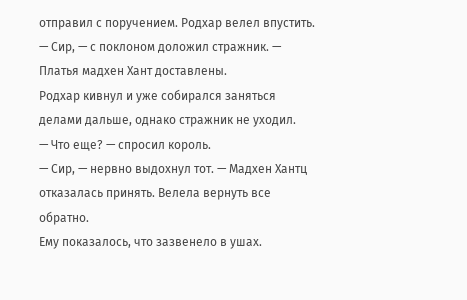отправил с поручением. Родхар велел впустить.
— Сир, — с поклоном доложил стражник. — Платья мадхен Хант доставлены.
Родхар кивнул и уже собирался заняться делами дальше, однако стражник не уходил.
— Что еще? — спросил король.
— Сир, — нервно выдохнул тот. — Мадхен Хантц отказалась принять. Велела вернуть все обратно.
Ему показалось, что зазвенело в ушах.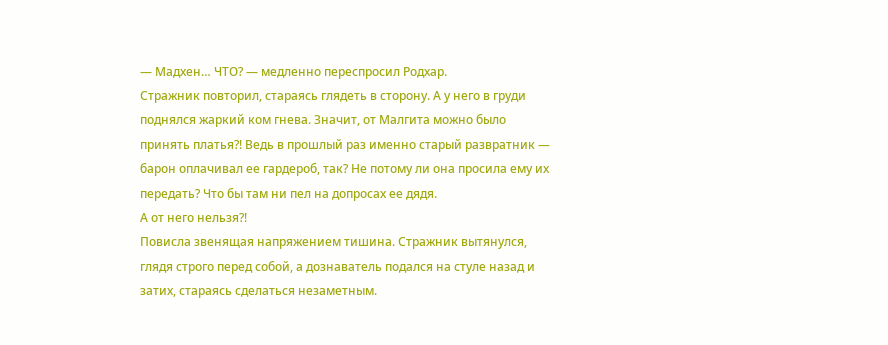— Мадхен… ЧТО? — медленно переспросил Родхар.
Стражник повторил, стараясь глядеть в сторону. А у него в груди поднялся жаркий ком гнева. Значит, от Малгита можно было принять платья?! Ведь в прошлый раз именно старый развратник — барон оплачивал ее гардероб, так? Не потому ли она просила ему их передать? Что бы там ни пел на допросах ее дядя.
А от него нельзя?!
Повисла звенящая напряжением тишина. Стражник вытянулся, глядя строго перед собой, а дознаватель подался на стуле назад и затих, стараясь сделаться незаметным.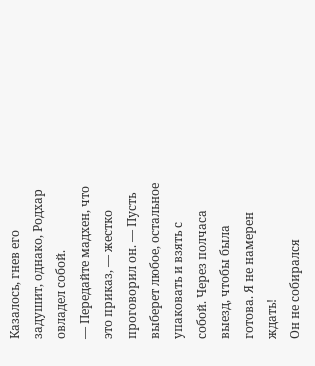Казалось, гнев его задушит, однако, Родхар овладел собой.
— Передайте мадхен, что это приказ, — жестко проговорил он. — Пусть выберет любое, остальное упаковать и взять с собой. Через полчаса выезд, чтобы была готова. Я не намерен ждать!
Он не собирался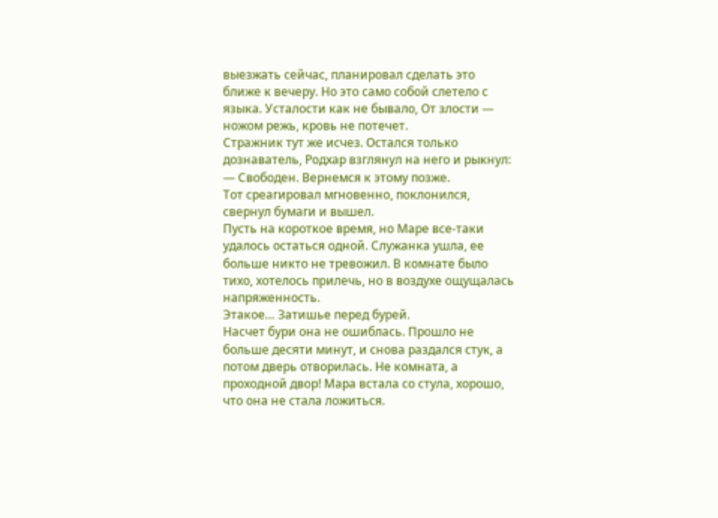выезжать сейчас, планировал сделать это ближе к вечеру. Но это само собой слетело с языка. Усталости как не бывало, От злости — ножом режь, кровь не потечет.
Стражник тут же исчез. Остался только дознаватель, Родхар взглянул на него и рыкнул:
— Свободен. Вернемся к этому позже.
Тот среагировал мгновенно, поклонился, свернул бумаги и вышел.
Пусть на короткое время, но Маре все-таки удалось остаться одной. Служанка ушла, ее больше никто не тревожил. В комнате было тихо, хотелось прилечь, но в воздухе ощущалась напряженность.
Этакое… Затишье перед бурей.
Насчет бури она не ошиблась. Прошло не больше десяти минут, и снова раздался стук, а потом дверь отворилась. Не комната, а проходной двор! Мара встала со стула, хорошо, что она не стала ложиться.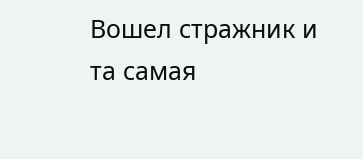Вошел стражник и та самая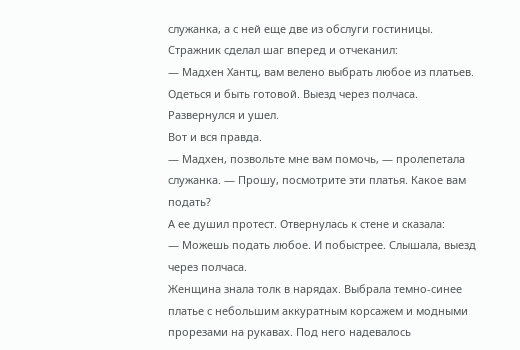служанка, а с ней еще две из обслуги гостиницы. Стражник сделал шаг вперед и отчеканил:
— Мадхен Хантц, вам велено выбрать любое из платьев. Одеться и быть готовой. Выезд через полчаса.
Развернулся и ушел.
Вот и вся правда.
— Мадхен, позвольте мне вам помочь, — пролепетала служанка. — Прошу, посмотрите эти платья. Какое вам подать?
А ее душил протест. Отвернулась к стене и сказала:
— Можешь подать любое. И побыстрее. Слышала, выезд через полчаса.
Женщина знала толк в нарядах. Выбрала темно-синее платье с небольшим аккуратным корсажем и модными прорезами на рукавах. Под него надевалось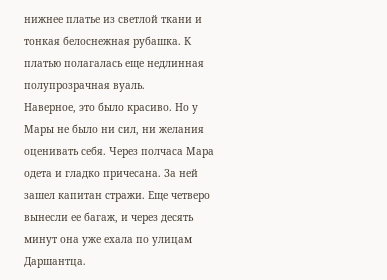нижнее платье из светлой ткани и тонкая белоснежная рубашка. К платью полагалась еще недлинная полупрозрачная вуаль.
Наверное, это было красиво. Но у Мары не было ни сил, ни желания оценивать себя. Через полчаса Мара одета и гладко причесана. За ней зашел капитан стражи. Еще четверо вынесли ее багаж, и через десять минут она уже ехала по улицам Даршантца.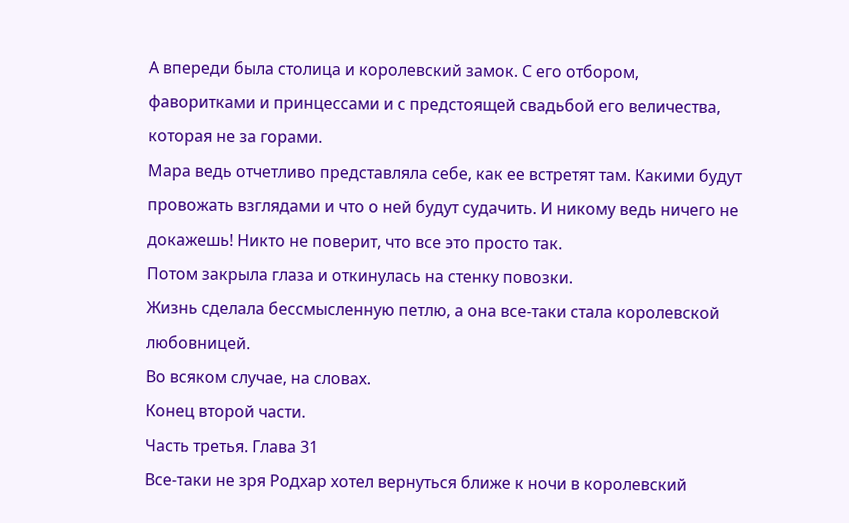А впереди была столица и королевский замок. С его отбором, фаворитками и принцессами и с предстоящей свадьбой его величества, которая не за горами.
Мара ведь отчетливо представляла себе, как ее встретят там. Какими будут провожать взглядами и что о ней будут судачить. И никому ведь ничего не докажешь! Никто не поверит, что все это просто так.
Потом закрыла глаза и откинулась на стенку повозки.
Жизнь сделала бессмысленную петлю, а она все-таки стала королевской любовницей.
Во всяком случае, на словах.
Конец второй части.
Часть третья. Глава 31
Все-таки не зря Родхар хотел вернуться ближе к ночи в королевский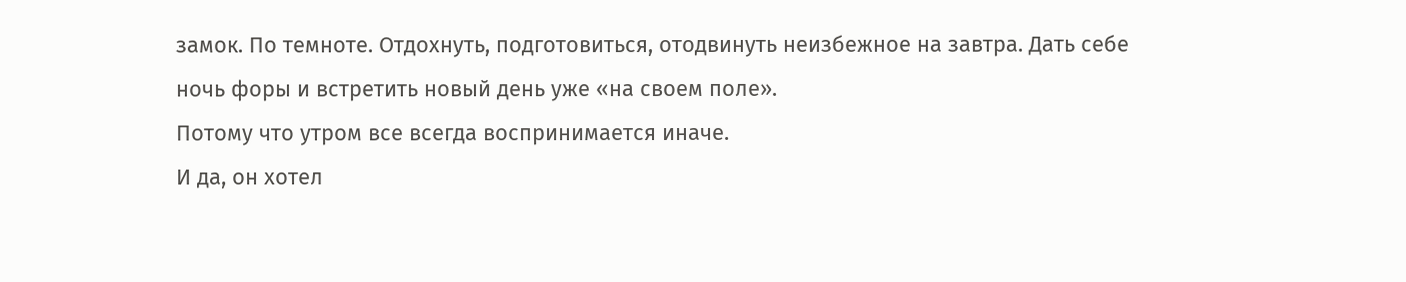замок. По темноте. Отдохнуть, подготовиться, отодвинуть неизбежное на завтра. Дать себе ночь форы и встретить новый день уже «на своем поле».
Потому что утром все всегда воспринимается иначе.
И да, он хотел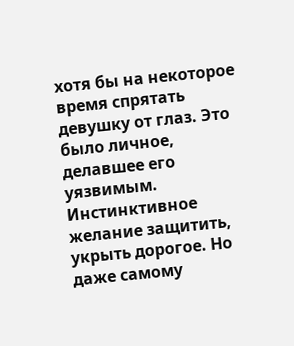хотя бы на некоторое время спрятать девушку от глаз. Это было личное, делавшее его уязвимым. Инстинктивное желание защитить, укрыть дорогое. Но даже самому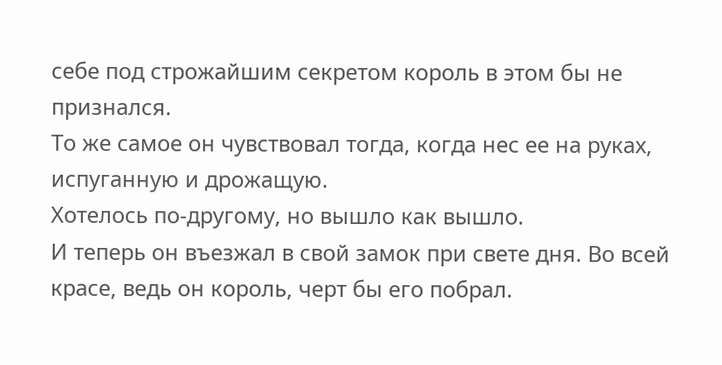себе под строжайшим секретом король в этом бы не признался.
То же самое он чувствовал тогда, когда нес ее на руках, испуганную и дрожащую.
Хотелось по-другому, но вышло как вышло.
И теперь он въезжал в свой замок при свете дня. Во всей красе, ведь он король, черт бы его побрал.